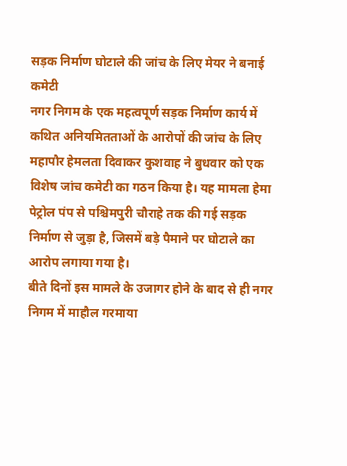सड़क निर्माण घोटाले की जांच के लिए मेयर ने बनाई कमेटी
नगर निगम के एक महत्वपूर्ण सड़क निर्माण कार्य में कथित अनियमितताओं के आरोपों की जांच के लिए महापौर हेमलता दिवाकर कुशवाह ने बुधवार को एक विशेष जांच कमेटी का गठन किया है। यह मामला हेमा पेट्रोल पंप से पश्चिमपुरी चौराहे तक की गई सड़क निर्माण से जुड़ा है, जिसमें बड़े पैमाने पर घोटाले का आरोप लगाया गया है।
बीते दिनों इस मामले के उजागर होने के बाद से ही नगर निगम में माहौल गरमाया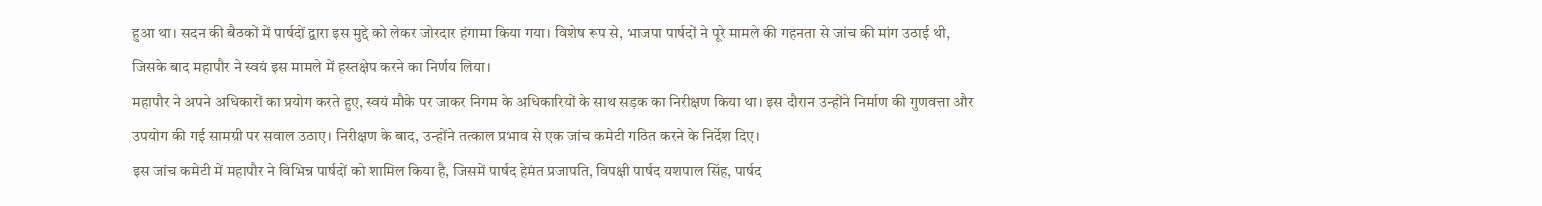हुआ था। सदन की बैठकों में पार्षदों द्वारा इस मुद्दे को लेकर जोरदार हंगामा किया गया। विशेष रूप से, भाजपा पार्षदों ने पूरे मामले की गहनता से जांच की मांग उठाई थी, जिसके बाद महापौर ने स्वयं इस मामले में हस्तक्षेप करने का निर्णय लिया।
महापौर ने अपने अधिकारों का प्रयोग करते हुए, स्वयं मौके पर जाकर निगम के अधिकारियों के साथ सड़क का निरीक्षण किया था। इस दौरान उन्होंने निर्माण की गुणवत्ता और उपयोग की गई सामग्री पर सवाल उठाए। निरीक्षण के बाद, उन्होंने तत्काल प्रभाव से एक जांच कमेटी गठित करने के निर्देश दिए।
इस जांच कमेटी में महापौर ने विभिन्न पार्षदों को शामिल किया है, जिसमें पार्षद हेमंत प्रजापति, विपक्षी पार्षद यशपाल सिंह, पार्षद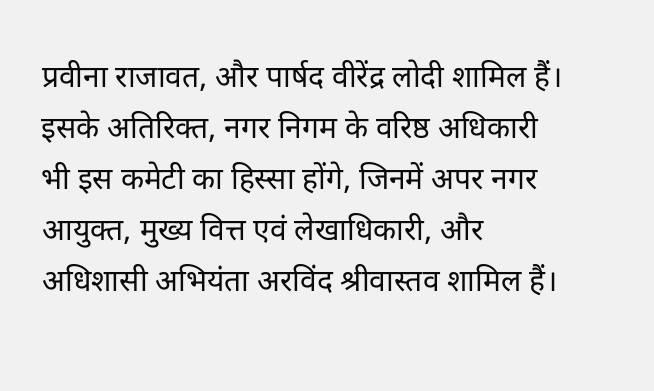प्रवीना राजावत, और पार्षद वीरेंद्र लोदी शामिल हैं। इसके अतिरिक्त, नगर निगम के वरिष्ठ अधिकारी भी इस कमेटी का हिस्सा होंगे, जिनमें अपर नगर आयुक्त, मुख्य वित्त एवं लेखाधिकारी, और अधिशासी अभियंता अरविंद श्रीवास्तव शामिल हैं।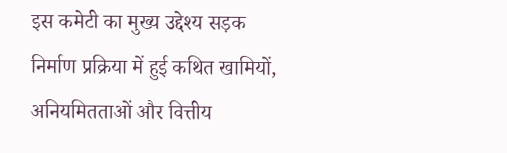इस कमेटी का मुख्य उद्देश्य सड़क निर्माण प्रक्रिया में हुई कथित खामियों, अनियमितताओं और वित्तीय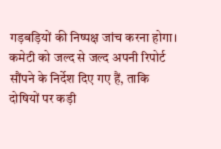गड़बड़ियों की निष्पक्ष जांच करना होगा। कमेटी को जल्द से जल्द अपनी रिपोर्ट सौंपने के निर्देश दिए गए हैं, ताकि दोषियों पर कड़ी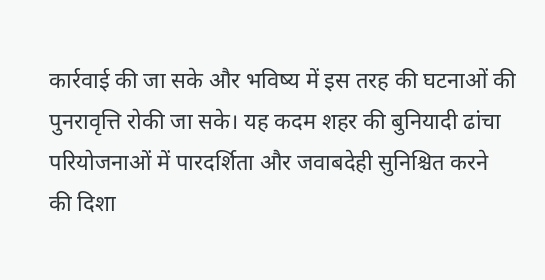कार्रवाई की जा सके और भविष्य में इस तरह की घटनाओं की पुनरावृत्ति रोकी जा सके। यह कदम शहर की बुनियादी ढांचा परियोजनाओं में पारदर्शिता और जवाबदेही सुनिश्चित करने की दिशा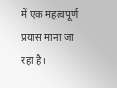में एक महत्वपूर्ण प्रयास माना जा रहा है।